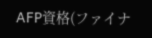AFP資格(ファイナ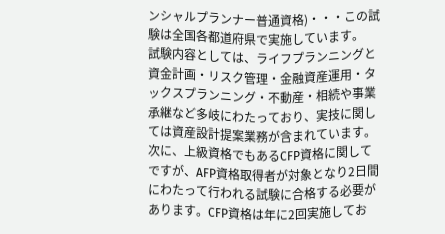ンシャルプランナー普通資格)・・・この試験は全国各都道府県で実施しています。
試験内容としては、ライフプランニングと資金計画・リスク管理・金融資産運用・タックスプランニング・不動産・相続や事業承継など多岐にわたっており、実技に関しては資産設計提案業務が含まれています。
次に、上級資格でもあるCFP資格に関してですが、AFP資格取得者が対象となり2日間にわたって行われる試験に合格する必要があります。CFP資格は年に2回実施してお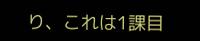り、これは1課目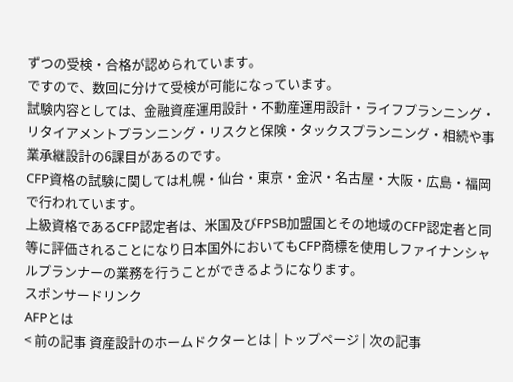ずつの受検・合格が認められています。
ですので、数回に分けて受検が可能になっています。
試験内容としては、金融資産運用設計・不動産運用設計・ライフプランニング・リタイアメントプランニング・リスクと保険・タックスプランニング・相続や事業承継設計の6課目があるのです。
CFP資格の試験に関しては札幌・仙台・東京・金沢・名古屋・大阪・広島・福岡で行われています。
上級資格であるCFP認定者は、米国及びFPSB加盟国とその地域のCFP認定者と同等に評価されることになり日本国外においてもCFP商標を使用しファイナンシャルプランナーの業務を行うことができるようになります。
スポンサードリンク
AFPとは
< 前の記事 資産設計のホームドクターとは | トップページ | 次の記事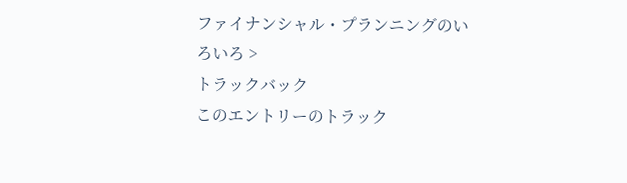ファイナンシャル・プランニングのいろいろ >
トラックバック
このエントリーのトラック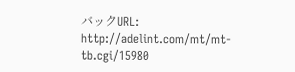バックURL:
http://adelint.com/mt/mt-tb.cgi/15980